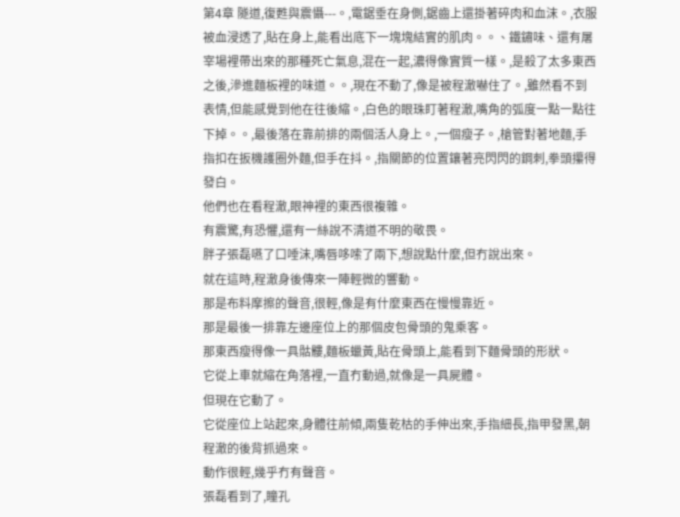第4章 隧道,復甦與震懾---。,電鋸垂在身側,鋸齒上還掛著碎肉和血沫。,衣服被血浸透了,貼在身上,能看出底下一塊塊結實的肌肉。。、鐵鏽味、還有屠宰場裡帶出來的那種死亡氣息,混在一起,濃得像實質一樣。,是殺了太多東西之後,滲進麵板裡的味道。。,現在不動了,像是被程澈嚇住了。,雖然看不到表情,但能感覺到他在往後縮。,白色的眼珠盯著程澈,嘴角的弧度一點一點往下掉。。,最後落在靠前排的兩個活人身上。,一個瘦子。,槍管對著地麵,手指扣在扳機護圈外麵,但手在抖。,指關節的位置鑲著亮閃閃的鋼刺,拳頭攥得發白。
他們也在看程澈,眼神裡的東西很複雜。
有震驚,有恐懼,還有一絲說不清道不明的敬畏。
胖子張磊嚥了口唾沫,嘴唇哆嗦了兩下,想說點什麼,但冇說出來。
就在這時,程澈身後傳來一陣輕微的響動。
那是布料摩擦的聲音,很輕,像是有什麼東西在慢慢靠近。
那是最後一排靠左邊座位上的那個皮包骨頭的鬼乘客。
那東西瘦得像一具骷髏,麵板蠟黃,貼在骨頭上,能看到下麵骨頭的形狀。
它從上車就縮在角落裡,一直冇動過,就像是一具屍體。
但現在它動了。
它從座位上站起來,身體往前傾,兩隻乾枯的手伸出來,手指細長,指甲發黑,朝程澈的後背抓過來。
動作很輕,幾乎冇有聲音。
張磊看到了,瞳孔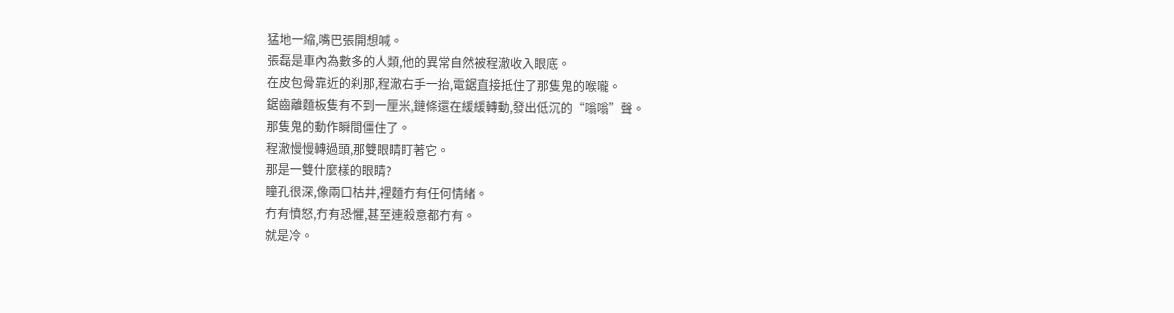猛地一縮,嘴巴張開想喊。
張磊是車內為數多的人類,他的異常自然被程澈收入眼底。
在皮包骨靠近的刹那,程澈右手一抬,電鋸直接抵住了那隻鬼的喉嚨。
鋸齒離麵板隻有不到一厘米,鏈條還在緩緩轉動,發出低沉的“嗡嗡”聲。
那隻鬼的動作瞬間僵住了。
程澈慢慢轉過頭,那雙眼睛盯著它。
那是一雙什麼樣的眼睛?
瞳孔很深,像兩口枯井,裡麵冇有任何情緒。
冇有憤怒,冇有恐懼,甚至連殺意都冇有。
就是冷。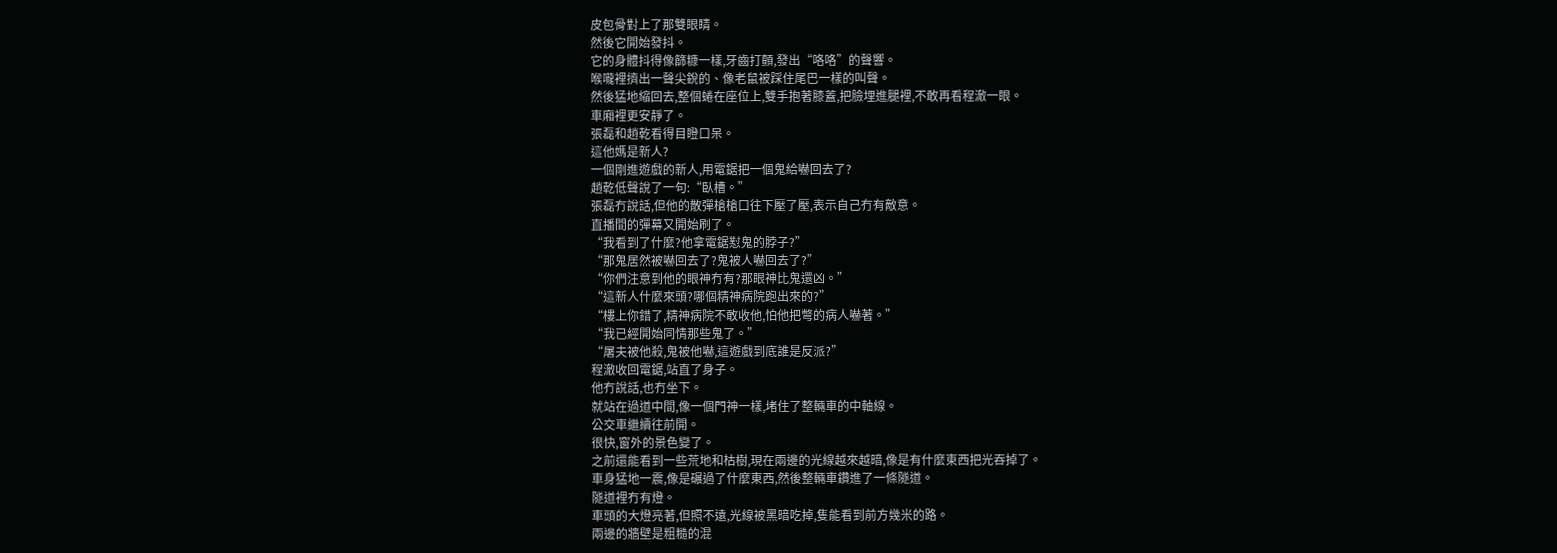皮包骨對上了那雙眼睛。
然後它開始發抖。
它的身體抖得像篩糠一樣,牙齒打顫,發出“咯咯”的聲響。
喉嚨裡擠出一聲尖銳的、像老鼠被踩住尾巴一樣的叫聲。
然後猛地縮回去,整個蜷在座位上,雙手抱著膝蓋,把臉埋進腿裡,不敢再看程澈一眼。
車廂裡更安靜了。
張磊和趙乾看得目瞪口呆。
這他媽是新人?
一個剛進遊戲的新人,用電鋸把一個鬼給嚇回去了?
趙乾低聲說了一句:“臥槽。”
張磊冇說話,但他的散彈槍槍口往下壓了壓,表示自己冇有敵意。
直播間的彈幕又開始刷了。
“我看到了什麼?他拿電鋸懟鬼的脖子?”
“那鬼居然被嚇回去了?鬼被人嚇回去了?”
“你們注意到他的眼神冇有?那眼神比鬼還凶。”
“這新人什麼來頭?哪個精神病院跑出來的?”
“樓上你錯了,精神病院不敢收他,怕他把彆的病人嚇著。”
“我已經開始同情那些鬼了。”
“屠夫被他殺,鬼被他嚇,這遊戲到底誰是反派?”
程澈收回電鋸,站直了身子。
他冇說話,也冇坐下。
就站在過道中間,像一個門神一樣,堵住了整輛車的中軸線。
公交車繼續往前開。
很快,窗外的景色變了。
之前還能看到一些荒地和枯樹,現在兩邊的光線越來越暗,像是有什麼東西把光吞掉了。
車身猛地一震,像是碾過了什麼東西,然後整輛車鑽進了一條隧道。
隧道裡冇有燈。
車頭的大燈亮著,但照不遠,光線被黑暗吃掉,隻能看到前方幾米的路。
兩邊的牆壁是粗糙的混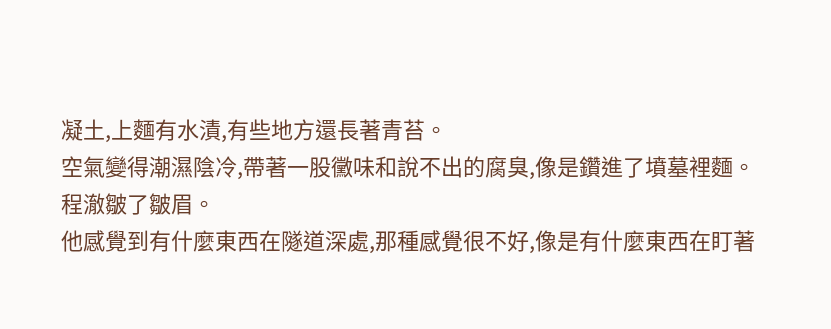凝土,上麵有水漬,有些地方還長著青苔。
空氣變得潮濕陰冷,帶著一股黴味和說不出的腐臭,像是鑽進了墳墓裡麵。
程澈皺了皺眉。
他感覺到有什麼東西在隧道深處,那種感覺很不好,像是有什麼東西在盯著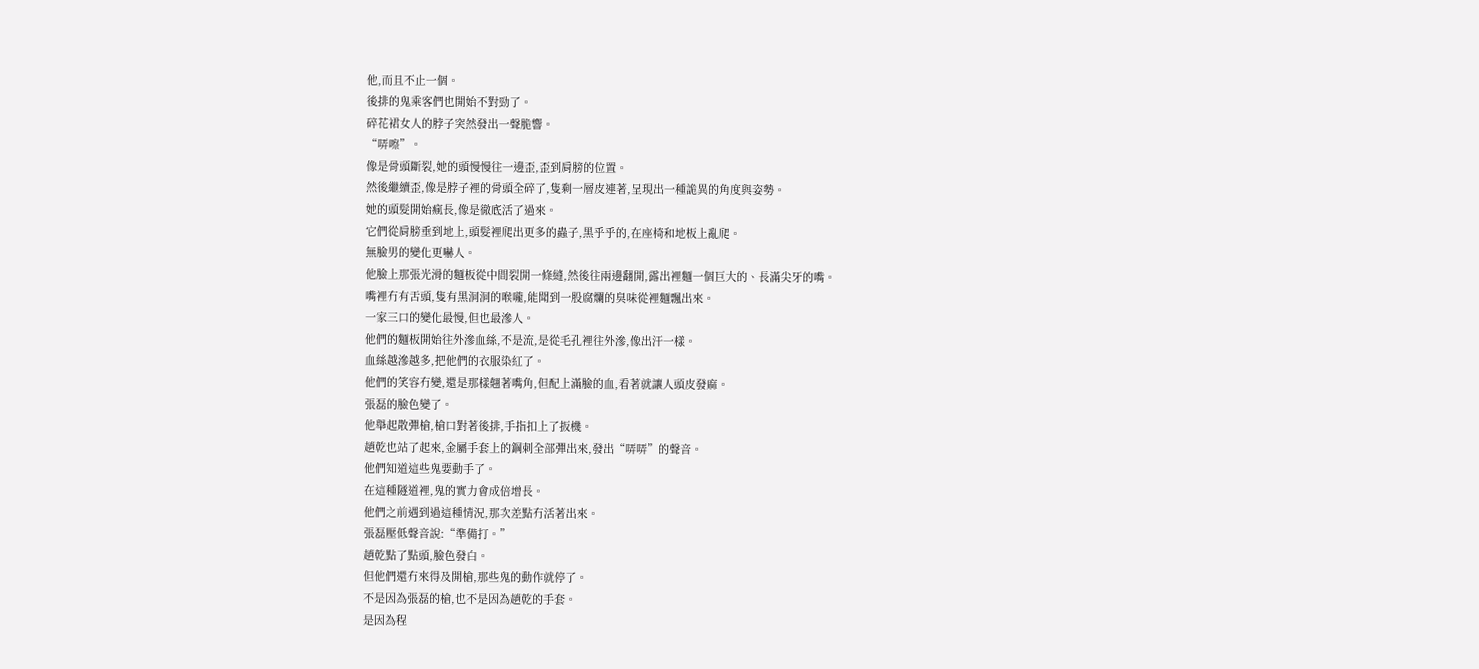他,而且不止一個。
後排的鬼乘客們也開始不對勁了。
碎花裙女人的脖子突然發出一聲脆響。
“哢嚓”。
像是骨頭斷裂,她的頭慢慢往一邊歪,歪到肩膀的位置。
然後繼續歪,像是脖子裡的骨頭全碎了,隻剩一層皮連著,呈現出一種詭異的角度與姿勢。
她的頭髮開始瘋長,像是徹底活了過來。
它們從肩膀垂到地上,頭髮裡爬出更多的蟲子,黑乎乎的,在座椅和地板上亂爬。
無臉男的變化更嚇人。
他臉上那張光滑的麵板從中間裂開一條縫,然後往兩邊翻開,露出裡麵一個巨大的、長滿尖牙的嘴。
嘴裡冇有舌頭,隻有黑洞洞的喉嚨,能聞到一股腐爛的臭味從裡麵飄出來。
一家三口的變化最慢,但也最滲人。
他們的麵板開始往外滲血絲,不是流,是從毛孔裡往外滲,像出汗一樣。
血絲越滲越多,把他們的衣服染紅了。
他們的笑容冇變,還是那樣翹著嘴角,但配上滿臉的血,看著就讓人頭皮發麻。
張磊的臉色變了。
他舉起散彈槍,槍口對著後排,手指扣上了扳機。
趙乾也站了起來,金屬手套上的鋼刺全部彈出來,發出“哢哢”的聲音。
他們知道這些鬼要動手了。
在這種隧道裡,鬼的實力會成倍增長。
他們之前遇到過這種情況,那次差點冇活著出來。
張磊壓低聲音說:“準備打。”
趙乾點了點頭,臉色發白。
但他們還冇來得及開槍,那些鬼的動作就停了。
不是因為張磊的槍,也不是因為趙乾的手套。
是因為程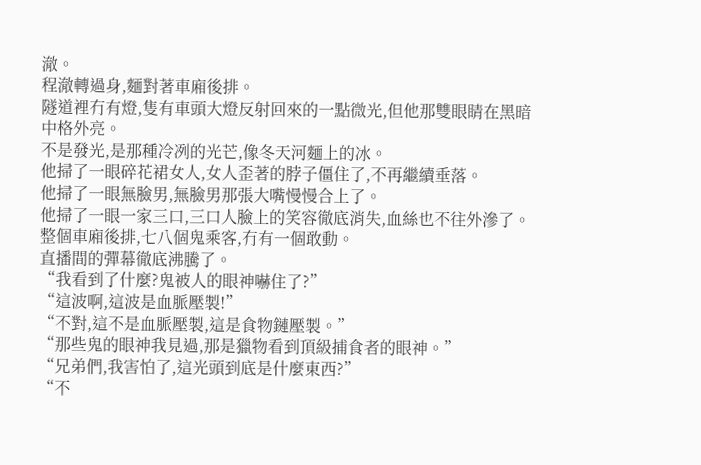澈。
程澈轉過身,麵對著車廂後排。
隧道裡冇有燈,隻有車頭大燈反射回來的一點微光,但他那雙眼睛在黑暗中格外亮。
不是發光,是那種冷冽的光芒,像冬天河麵上的冰。
他掃了一眼碎花裙女人,女人歪著的脖子僵住了,不再繼續垂落。
他掃了一眼無臉男,無臉男那張大嘴慢慢合上了。
他掃了一眼一家三口,三口人臉上的笑容徹底消失,血絲也不往外滲了。
整個車廂後排,七八個鬼乘客,冇有一個敢動。
直播間的彈幕徹底沸騰了。
“我看到了什麼?鬼被人的眼神嚇住了?”
“這波啊,這波是血脈壓製!”
“不對,這不是血脈壓製,這是食物鏈壓製。”
“那些鬼的眼神我見過,那是獵物看到頂級捕食者的眼神。”
“兄弟們,我害怕了,這光頭到底是什麼東西?”
“不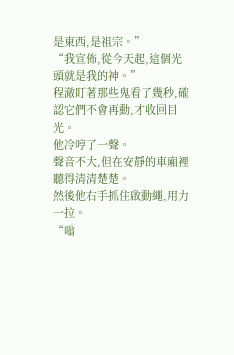是東西,是祖宗。”
“我宣佈,從今天起,這個光頭就是我的神。”
程澈盯著那些鬼看了幾秒,確認它們不會再動,才收回目光。
他冷哼了一聲。
聲音不大,但在安靜的車廂裡聽得清清楚楚。
然後他右手抓住啟動繩,用力一拉。
“嗡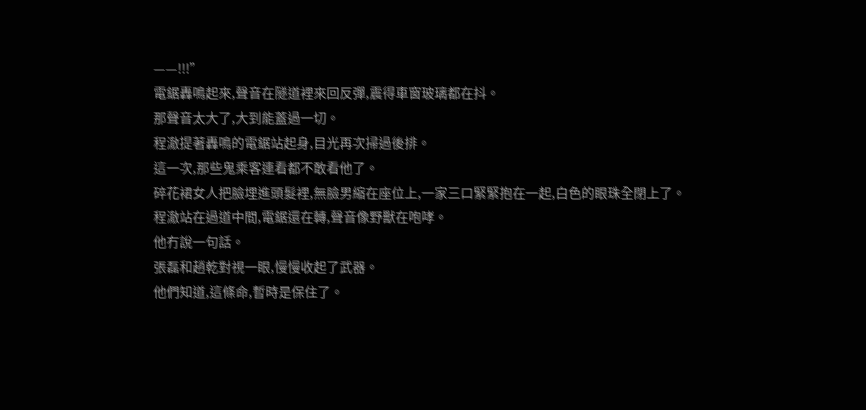——!!!”
電鋸轟鳴起來,聲音在隧道裡來回反彈,震得車窗玻璃都在抖。
那聲音太大了,大到能蓋過一切。
程澈提著轟鳴的電鋸站起身,目光再次掃過後排。
這一次,那些鬼乘客連看都不敢看他了。
碎花裙女人把臉埋進頭髮裡,無臉男縮在座位上,一家三口緊緊抱在一起,白色的眼珠全閉上了。
程澈站在過道中間,電鋸還在轉,聲音像野獸在咆哮。
他冇說一句話。
張磊和趙乾對視一眼,慢慢收起了武器。
他們知道,這條命,暫時是保住了。